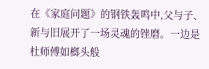在《家庭问题》的钢铁轰鸣中,父与子、新与旧展开了一场灵魂的锉磨。一边是杜师傅如榔头般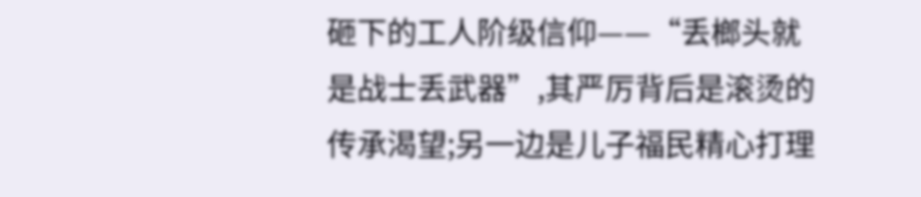砸下的工人阶级信仰——“丢榔头就是战士丢武器”,其严厉背后是滚烫的传承渴望;另一边是儿子福民精心打理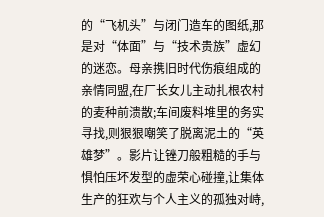的“飞机头”与闭门造车的图纸,那是对“体面”与“技术贵族”虚幻的迷恋。母亲携旧时代伤痕组成的亲情同盟,在厂长女儿主动扎根农村的麦种前溃散;车间废料堆里的务实寻找,则狠狠嘲笑了脱离泥土的“英雄梦”。影片让锉刀般粗糙的手与惧怕压坏发型的虚荣心碰撞,让集体生产的狂欢与个人主义的孤独对峙,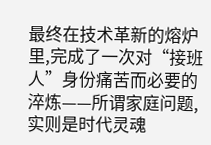最终在技术革新的熔炉里,完成了一次对“接班人”身份痛苦而必要的淬炼——所谓家庭问题,实则是时代灵魂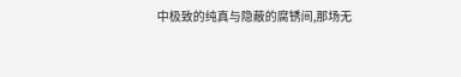中极致的纯真与隐蔽的腐锈间,那场无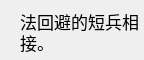法回避的短兵相接。